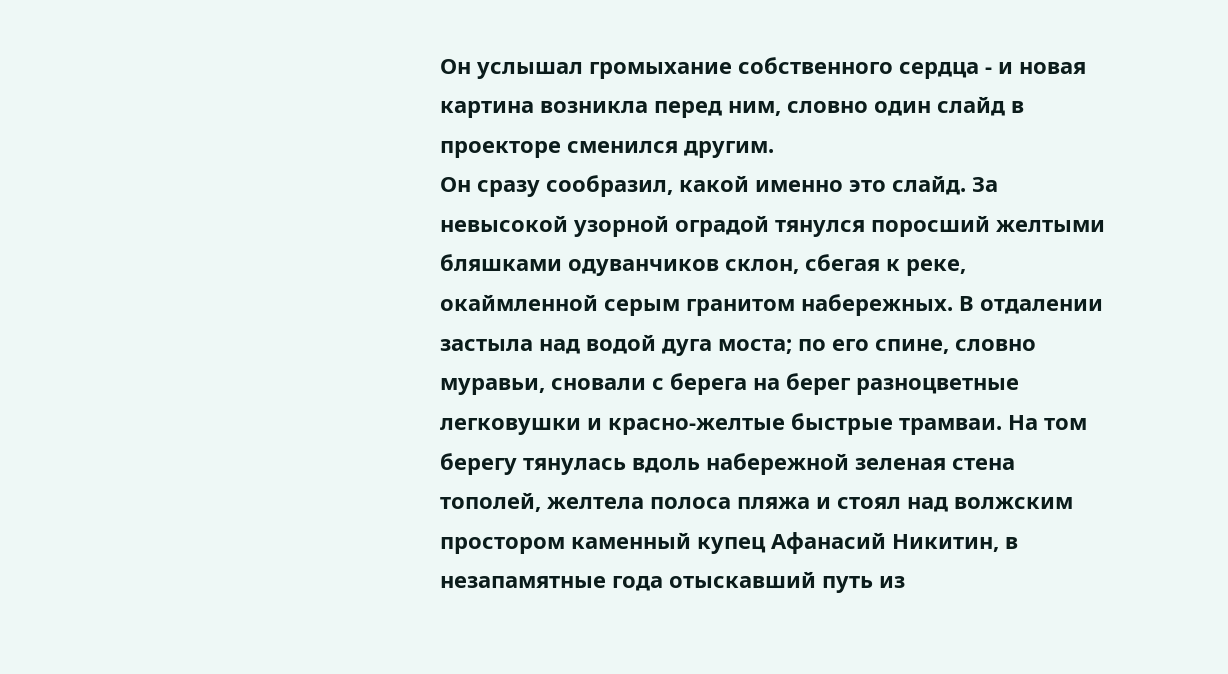Он услышал громыхание собственного сердца - и новая картина возникла перед ним, словно один слайд в проекторе сменился другим.
Он сразу сообразил, какой именно это слайд. За невысокой узорной оградой тянулся поросший желтыми бляшками одуванчиков склон, сбегая к реке, окаймленной серым гранитом набережных. В отдалении застыла над водой дуга моста; по его спине, словно муравьи, сновали с берега на берег разноцветные легковушки и красно-желтые быстрые трамваи. На том берегу тянулась вдоль набережной зеленая стена тополей, желтела полоса пляжа и стоял над волжским простором каменный купец Афанасий Никитин, в незапамятные года отыскавший путь из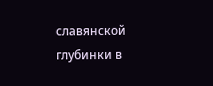славянской глубинки в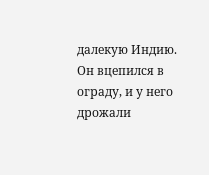далекую Индию.
Он вцепился в ограду, и у него дрожали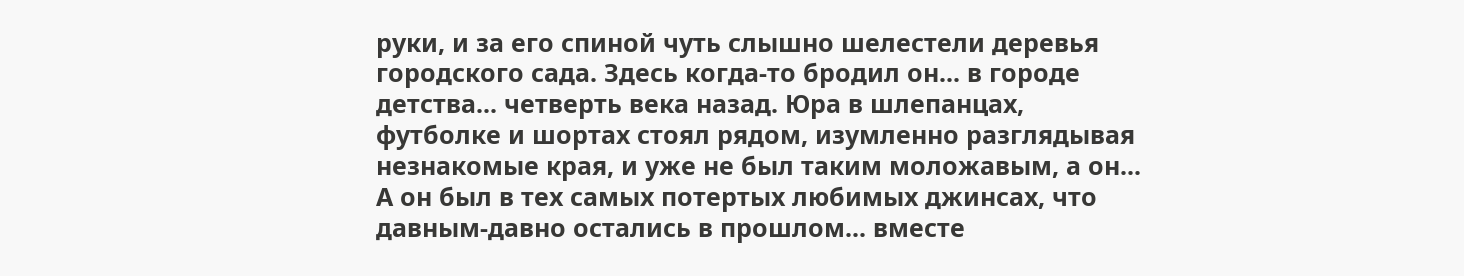руки, и за его спиной чуть слышно шелестели деревья городского сада. Здесь когда-то бродил он... в городе детства... четверть века назад. Юра в шлепанцах, футболке и шортах стоял рядом, изумленно разглядывая незнакомые края, и уже не был таким моложавым, а он... А он был в тех самых потертых любимых джинсах, что давным-давно остались в прошлом... вместе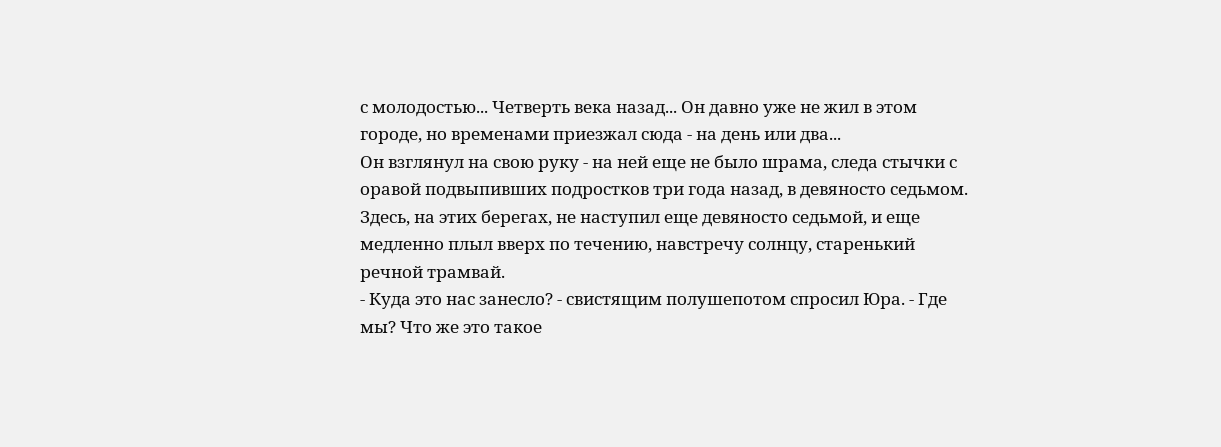с молодостью... Четверть века назад... Он давно уже не жил в этом городе, но временами приезжал сюда - на день или два...
Он взглянул на свою руку - на ней еще не было шрама, следа стычки с оравой подвыпивших подростков три года назад, в девяносто седьмом. Здесь, на этих берегах, не наступил еще девяносто седьмой, и еще медленно плыл вверх по течению, навстречу солнцу, старенький речной трамвай.
- Куда это нас занесло? - свистящим полушепотом спросил Юра. - Где мы? Что же это такое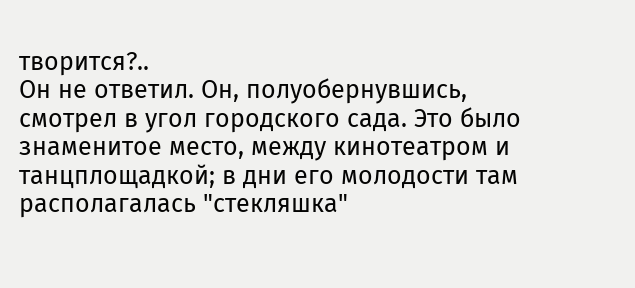творится?..
Он не ответил. Он, полуобернувшись, смотрел в угол городского сада. Это было знаменитое место, между кинотеатром и танцплощадкой; в дни его молодости там располагалась "стекляшка"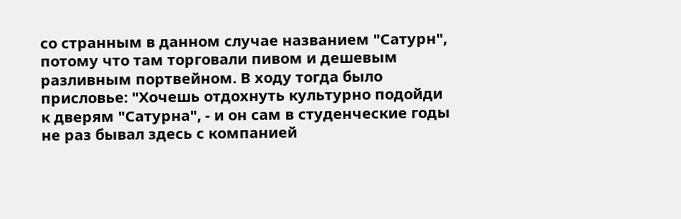со странным в данном случае названием "Сатурн", потому что там торговали пивом и дешевым разливным портвейном. В ходу тогда было присловье: "Хочешь отдохнуть культурно подойди к дверям "Сатурна", - и он сам в студенческие годы не раз бывал здесь с компанией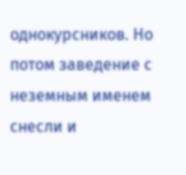однокурсников. Но потом заведение с неземным именем снесли и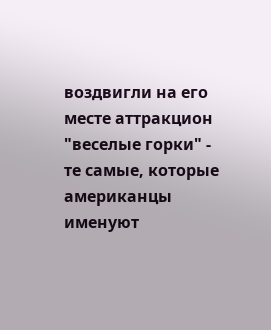воздвигли на его месте аттракцион "веселые горки" - те самые, которые американцы именуют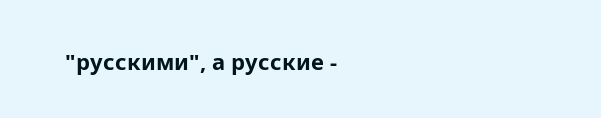"русскими", а русские -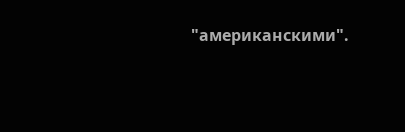"американскими".